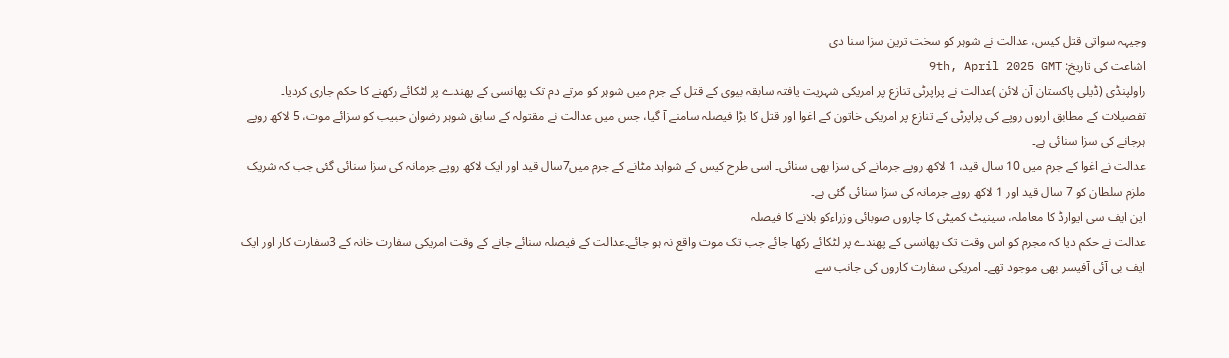وجیہہ سواتی قتل کیس، عدالت نے شوہر کو سخت ترین سزا سنا دی
اشاعت کی تاریخ: 9th, April 2025 GMT
راولپنڈی (ڈیلی پاکستان آن لائن )عدالت نے پراپرٹی تنازع پر امریکی شہریت یافتہ سابقہ بیوی کے قتل کے جرم میں شوہر کو مرتے دم تک پھانسی کے پھندے پر لٹکائے رکھنے کا حکم جاری کردیا۔
تفصیلات کے مطابق اربوں روپے کی پراپرٹی کے تنازع پر امریکی خاتون کے اغوا اور قتل کا بڑا فیصلہ سامنے آ گیا، جس میں عدالت نے مقتولہ کے سابق شوہر رضوان حبیب کو سزائے موت، 5 لاکھ روپے ہرجانے کی سزا سنائی ہے۔
عدالت نے اغوا کے جرم میں 10 سال قید، 1 لاکھ روپے جرمانے کی سزا بھی سنائی۔ اسی طرح کیس کے شواہد مٹانے کے جرم میں7سال قید اور ایک لاکھ روپے جرمانہ کی سزا سنائی گئی جب کہ شریک ملزم سلطان کو 7 سال قید اور 1 لاکھ روپے جرمانہ کی سزا سنائی گئی ہے۔
این ایف سی ایوارڈ کا معاملہ، سینیٹ کمیٹی کا چاروں صوبائی وزراءکو بلانے کا فیصلہ
عدالت نے حکم دیا کہ مجرم کو اس وقت تک پھانسی کے پھندے پر لٹکائے رکھا جائے جب تک موت واقع نہ ہو جائے۔عدالت کے فیصلہ سنائے جانے کے وقت امریکی سفارت خانہ کے 3سفارت کار اور ایک ایف بی آئی آفیسر بھی موجود تھے۔ امریکی سفارت کاروں کی جانب سے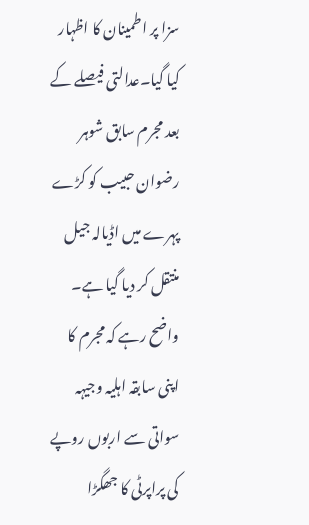سزا پر اطمینان کا اظہار کیا گیا۔عدالتی فیصلے کے بعد مجرم سابق شوہر رضوان حبیب کو کڑے پہرے میں اڈیالہ جیل منتقل کر دیا گیا ہے۔
واضح رہے کہ مجرم کا اپنی سابقہ اہلیہ وجیہہ سواتی سے اربوں روپے کی پراپرٹی کا جھگڑا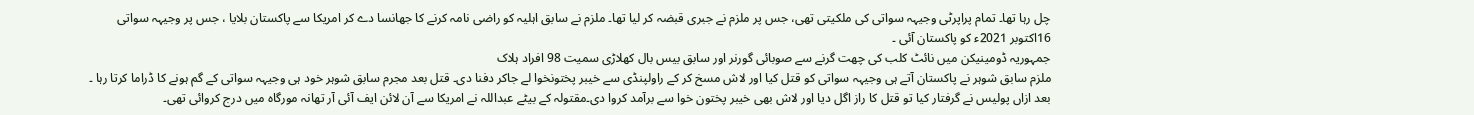چل رہا تھا۔ تمام پراپرٹی وجیہہ سواتی کی ملکیتی تھی، جس پر ملزم نے جبری قبضہ کر لیا تھا۔ ملزم نے سابق اہلیہ کو راضی نامہ کرنے کا جھانسا دے کر امریکا سے پاکستان بلایا ، جس پر وجیہہ سواتی 16اکتوبر 2021ء کو پاکستان آئی ۔
جمہوریہ ڈومینیکن میں نائٹ کلب کی چھت گرنے سے صوبائی گورنر اور سابق بیس بال کھلاڑی سمیت 98 افراد ہلاک
ملزم سابق شوہر نے پاکستان آتے ہی وجیہہ سواتی کو قتل کیا اور لاش مسخ کر کے راولپنڈی سے خیبر پختونخوا لے جاکر دفنا دی۔ قتل بعد مجرم سابق شوہر خود ہی وجیہہ سواتی کے گم ہونے کا ڈراما کرتا رہا ۔ بعد ازاں پولیس نے گرفتار کیا تو قتل کا راز اگل دیا اور لاش بھی خیبر پختون خوا سے برآمد کروا دی۔مقتولہ کے بیٹے عبداللہ نے امریکا سے آن لائن ایف آئی آر تھانہ مورگاہ میں درج کروائی تھی۔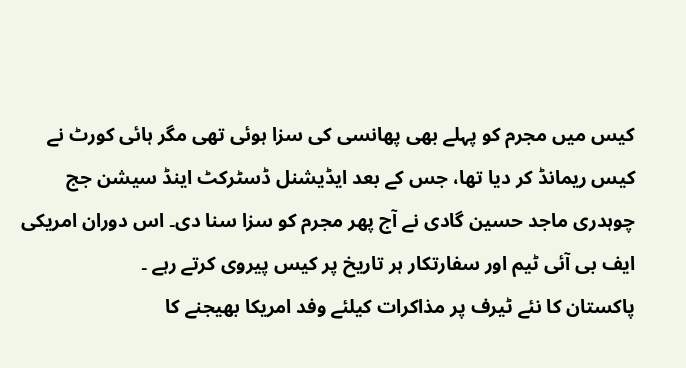کیس میں مجرم کو پہلے بھی پھانسی کی سزا ہوئی تھی مگر ہائی کورٹ نے کیس ریمانڈ کر دیا تھا، جس کے بعد ایڈیشنل ڈسٹرکٹ اینڈ سیشن جج چوہدری ماجد حسین گادی نے آج پھر مجرم کو سزا سنا دی۔ اس دوران امریکی ایف بی آئی ٹیم اور سفارتکار ہر تاریخ پر کیس پیروی کرتے رہے ۔
پاکستان کا نئے ٹیرف پر مذاکرات کیلئے وفد امریکا بھیجنے کا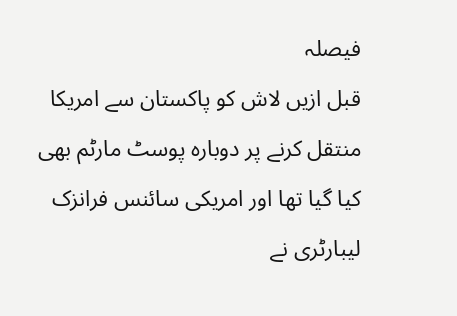فیصلہ
قبل ازیں لاش کو پاکستان سے امریکا منتقل کرنے پر دوبارہ پوسٹ مارٹم بھی کیا گیا تھا اور امریکی سائنس فرانزک لیبارٹری نے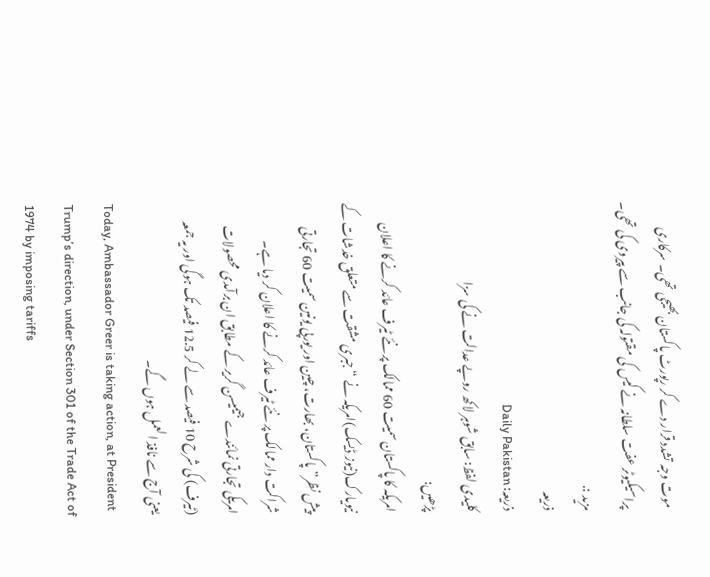موت وجہ تشدد قرار دے کر رپورٹ پاکستان بھیجی تھی۔ سرکاری پراسیکیوٹر عفت سلطانہ نے کیس کی مقتولہ کی جانب سے پیروی کی تھی۔
مزید :.
ذریعہ
ذریعہ: Daily Pakistan
کلیدی لفظ: سابق شوہر لاکھ روپے عدالت نے کی سزا
پڑھیں:
امریکہ کا پاکستان سمیت 60 ممالک پر نئے ٹیرف عائد کرنے کا اعلان
نیویارک(نیوز ڈیسک)امریکہ نے “جبری مشقت سے متعلق خدشات کے پیش نظر” پاکستان، بھارت، چین اور یورپی یونین سمیت 60 تجارتی شراکت دار ممالک پر نئے ٹیرف عائد کرنے کا اعلان کر دیا ہے۔
امریکی تجارتی نمائندے جیمیسن گریر کے مطابق ان برآمدی محصولات (ٹیرف) کی شرح 10 فیصد سے لے کر 12.5 فیصد تک ہوگی اور یہ جمعہ یعنی آج سے نافذ العمل ہوں گے۔
Today, Ambassador Greer is taking action, at President Trump’s direction, under Section 301 of the Trade Act of 1974 by imposing tariffs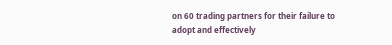on 60 trading partners for their failure to adopt and effectively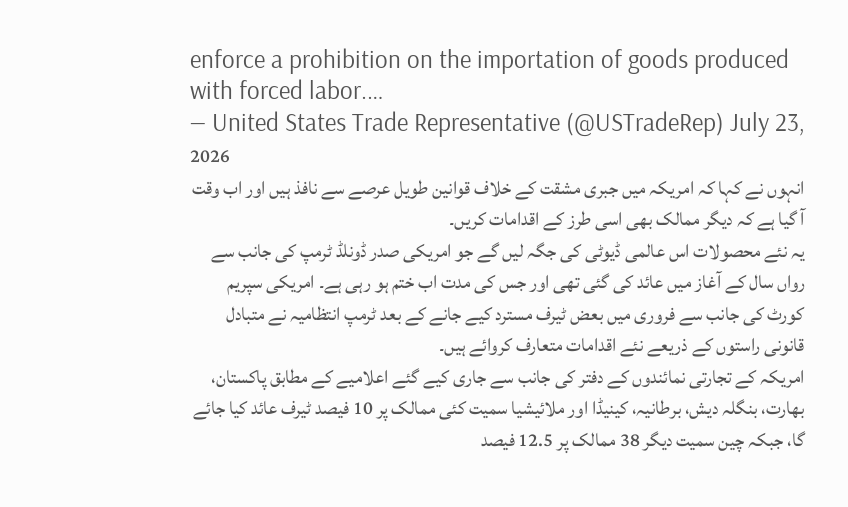enforce a prohibition on the importation of goods produced with forced labor.…
— United States Trade Representative (@USTradeRep) July 23, 2026
انہوں نے کہا کہ امریکہ میں جبری مشقت کے خلاف قوانین طویل عرصے سے نافذ ہیں اور اب وقت آ گیا ہے کہ دیگر ممالک بھی اسی طرز کے اقدامات کریں۔
یہ نئے محصولات اس عالمی ڈیوٹی کی جگہ لیں گے جو امریکی صدر ڈونلڈ ٹرمپ کی جانب سے رواں سال کے آغاز میں عائد کی گئی تھی اور جس کی مدت اب ختم ہو رہی ہے۔ امریکی سپریم کورٹ کی جانب سے فروری میں بعض ٹیرف مسترد کیے جانے کے بعد ٹرمپ انتظامیہ نے متبادل قانونی راستوں کے ذریعے نئے اقدامات متعارف کروائے ہیں۔
امریکہ کے تجارتی نمائندوں کے دفتر کی جانب سے جاری کیے گئے اعلامیے کے مطابق پاکستان، بھارت، بنگلہ دیش، برطانیہ، کینیڈا اور ملائیشیا سمیت کئی ممالک پر 10 فیصد ٹیرف عائد کیا جائے گا، جبکہ چین سمیت دیگر 38 ممالک پر 12.5 فیصد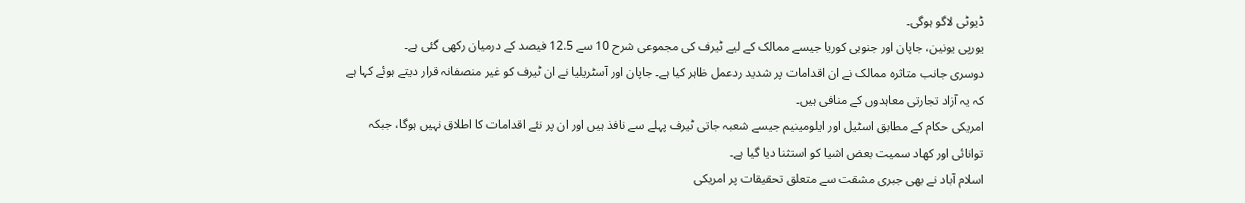ڈیوٹی لاگو ہوگی۔
یورپی یونین، جاپان اور جنوبی کوریا جیسے ممالک کے لیے ٹیرف کی مجموعی شرح 10 سے 12.5 فیصد کے درمیان رکھی گئی ہے۔
دوسری جانب متاثرہ ممالک نے ان اقدامات پر شدید ردعمل ظاہر کیا ہے۔ جاپان اور آسٹریلیا نے ان ٹیرف کو غیر منصفانہ قرار دیتے ہوئے کہا ہے کہ یہ آزاد تجارتی معاہدوں کے منافی ہیں۔
امریکی حکام کے مطابق اسٹیل اور ایلومینیم جیسے شعبہ جاتی ٹیرف پہلے سے نافذ ہیں اور ان پر نئے اقدامات کا اطلاق نہیں ہوگا، جبکہ توانائی اور کھاد سمیت بعض اشیا کو استثنا دیا گیا ہے۔
اسلام آباد نے بھی جبری مشقت سے متعلق تحقیقات پر امریکی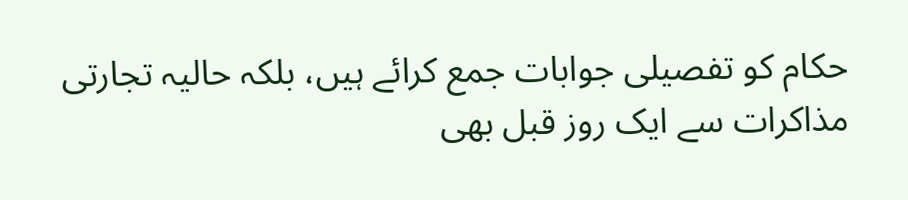حکام کو تفصیلی جوابات جمع کرائے ہیں، بلکہ حالیہ تجارتی مذاکرات سے ایک روز قبل بھی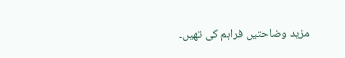مزید وضاحتیں فراہم کی تھیں۔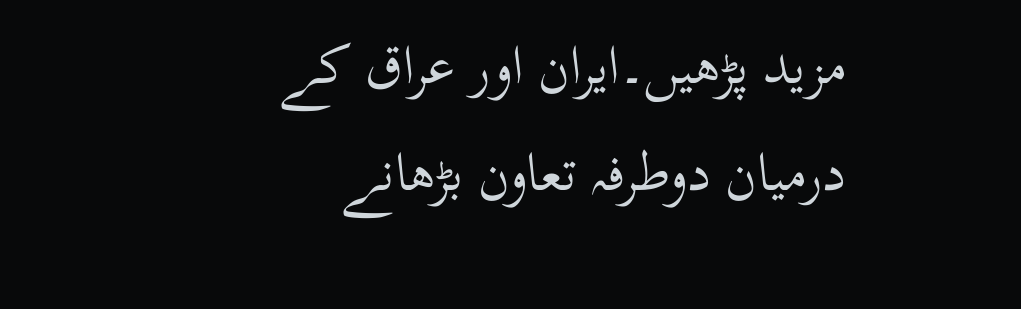مزید پڑھیں۔ایران اور عراق کے درمیان دوطرفہ تعاون بڑھانے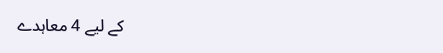کے لیے 4 معاہدے